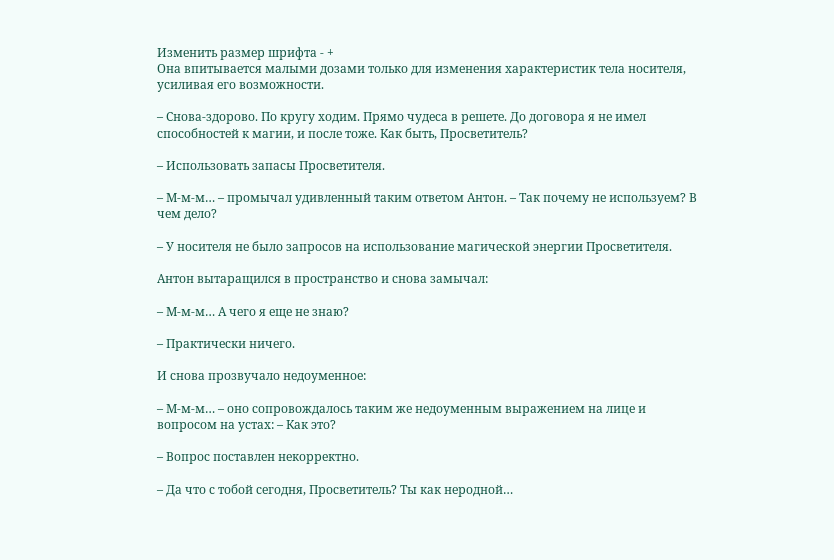Изменить размер шрифта - +
Она впитывается малыми дозами только для изменения характеристик тела носителя, усиливая его возможности.

– Снова-здорово. По кругу ходим. Прямо чудеса в решете. До договора я не имел способностей к магии, и после тоже. Как быть, Просветитель?

– Использовать запасы Просветителя.

– М-м-м… – промычал удивленный таким ответом Антон. – Так почему не используем? В чем дело?

– У носителя не было запросов на использование магической энергии Просветителя.

Антон вытаращился в пространство и снова замычал:

– М-м-м… А чего я еще не знаю?

– Практически ничего.

И снова прозвучало недоуменное:

– М-м-м… – оно сопровождалось таким же недоуменным выражением на лице и вопросом на устах: – Как это?

– Вопрос поставлен некорректно.

– Да что с тобой сегодня, Просветитель? Ты как неродной…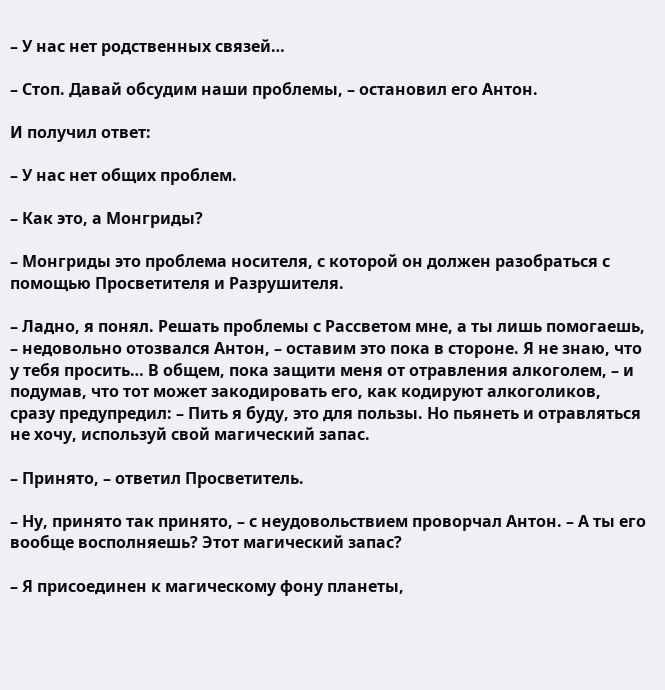– У нас нет родственных связей…

– Стоп. Давай обсудим наши проблемы, – остановил его Антон.

И получил ответ:

– У нас нет общих проблем.

– Как это, а Монгриды?

– Монгриды это проблема носителя, с которой он должен разобраться с помощью Просветителя и Разрушителя.

– Ладно, я понял. Решать проблемы с Рассветом мне, а ты лишь помогаешь, – недовольно отозвался Антон, – оставим это пока в стороне. Я не знаю, что у тебя просить… В общем, пока защити меня от отравления алкоголем, – и подумав, что тот может закодировать его, как кодируют алкоголиков, сразу предупредил: – Пить я буду, это для пользы. Но пьянеть и отравляться не хочу, используй свой магический запас.

– Принято, – ответил Просветитель.

– Ну, принято так принято, – с неудовольствием проворчал Антон. – А ты его вообще восполняешь? Этот магический запас?

– Я присоединен к магическому фону планеты,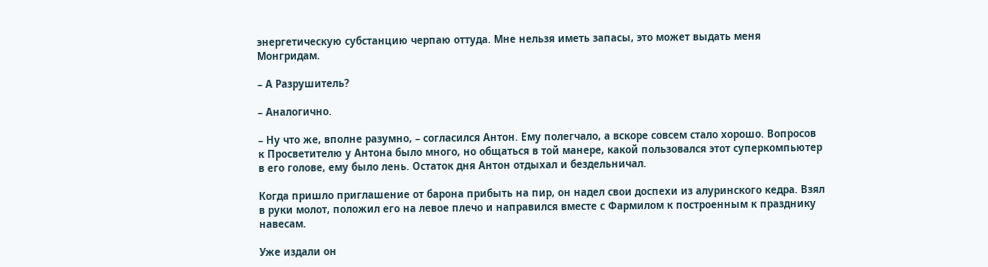энергетическую субстанцию черпаю оттуда. Мне нельзя иметь запасы, это может выдать меня Монгридам.

– А Разрушитель?

– Аналогично.

– Ну что же, вполне разумно, – согласился Антон. Ему полегчало, а вскоре совсем стало хорошо. Вопросов к Просветителю у Антона было много, но общаться в той манере, какой пользовался этот суперкомпьютер в его голове, ему было лень. Остаток дня Антон отдыхал и бездельничал.

Когда пришло приглашение от барона прибыть на пир, он надел свои доспехи из алуринского кедра. Взял в руки молот, положил его на левое плечо и направился вместе с Фармилом к построенным к празднику навесам.

Уже издали он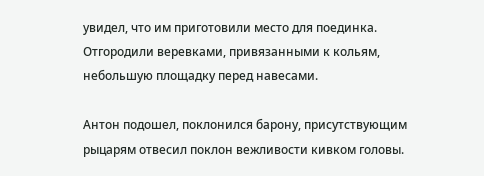увидел, что им приготовили место для поединка. Отгородили веревками, привязанными к кольям, небольшую площадку перед навесами.

Антон подошел, поклонился барону, присутствующим рыцарям отвесил поклон вежливости кивком головы.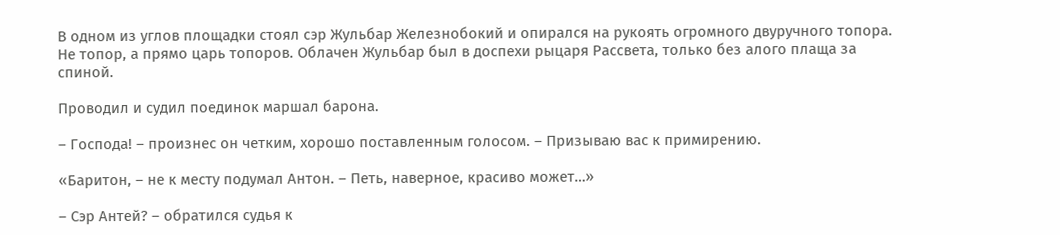В одном из углов площадки стоял сэр Жульбар Железнобокий и опирался на рукоять огромного двуручного топора. Не топор, а прямо царь топоров. Облачен Жульбар был в доспехи рыцаря Рассвета, только без алого плаща за спиной.

Проводил и судил поединок маршал барона.

– Господа! – произнес он четким, хорошо поставленным голосом. – Призываю вас к примирению.

«Баритон, – не к месту подумал Антон. – Петь, наверное, красиво может…»

– Сэр Антей? – обратился судья к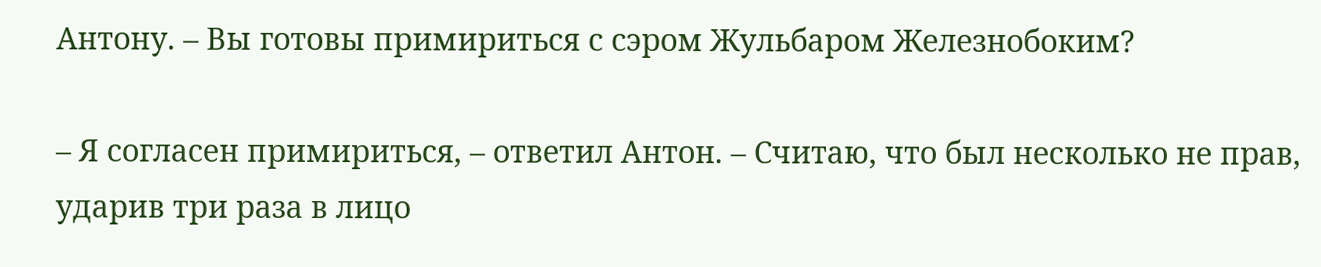Антону. – Вы готовы примириться с сэром Жульбаром Железнобоким?

– Я согласен примириться, – ответил Антон. – Считаю, что был несколько не прав, ударив три раза в лицо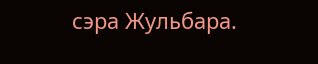сэра Жульбара.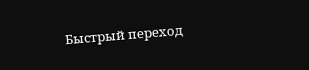Быстрый переход